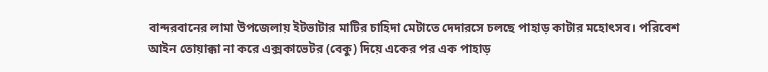বান্দরবানের লামা উপজেলায় ইটভাটার মাটির চাহিদা মেটাতে দেদারসে চলছে পাহাড় কাটার মহোৎসব। পরিবেশ আইন তোয়াক্কা না করে এক্সকাভেটর (বেকু) দিয়ে একের পর এক পাহাড়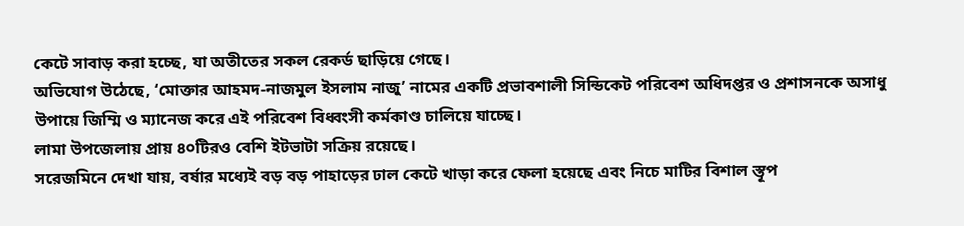কেটে সাবাড় করা হচ্ছে, যা অতীতের সকল রেকর্ড ছাড়িয়ে গেছে।
অভিযোগ উঠেছে, ‘মোক্তার আহমদ-নাজমুল ইসলাম নাজু’ নামের একটি প্রভাবশালী সিন্ডিকেট পরিবেশ অধিদপ্তর ও প্রশাসনকে অসাধু উপায়ে জিম্মি ও ম্যানেজ করে এই পরিবেশ বিধ্বংসী কর্মকাণ্ড চালিয়ে যাচ্ছে।
লামা উপজেলায় প্রায় ৪০টিরও বেশি ইটভাটা সক্রিয় রয়েছে।
সরেজমিনে দেখা যায়, বর্ষার মধ্যেই বড় বড় পাহাড়ের ঢাল কেটে খাড়া করে ফেলা হয়েছে এবং নিচে মাটির বিশাল স্তূপ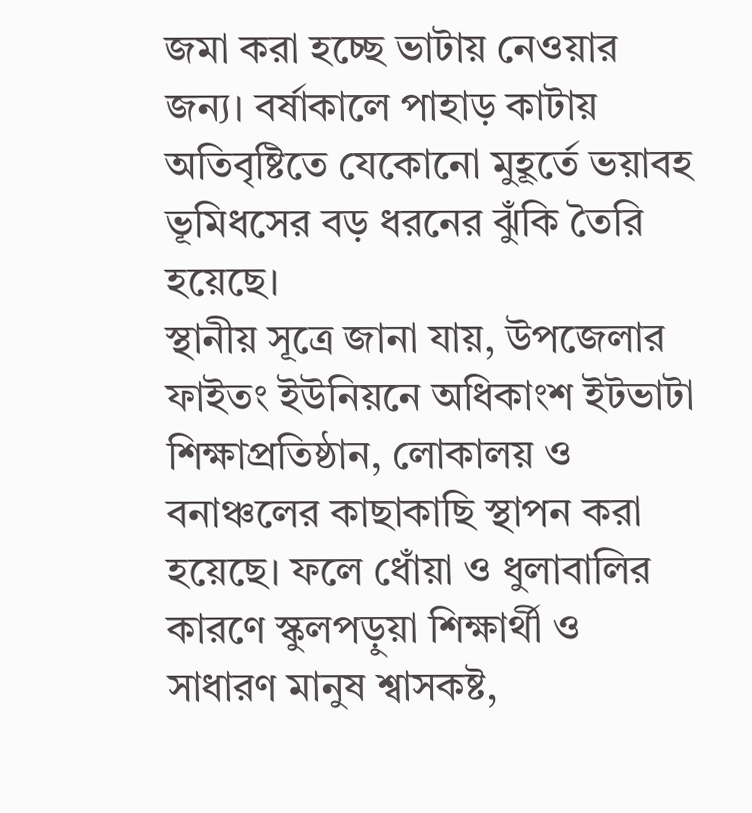জমা করা হচ্ছে ভাটায় নেওয়ার জন্য। বর্ষাকালে পাহাড় কাটায় অতিবৃষ্টিতে যেকোনো মুহূর্তে ভয়াবহ ভূমিধসের বড় ধরনের ঝুঁকি তৈরি হয়েছে।
স্থানীয় সূত্রে জানা যায়, উপজেলার ফাইতং ইউনিয়নে অধিকাংশ ইটভাটা শিক্ষাপ্রতিষ্ঠান, লোকালয় ও বনাঞ্চলের কাছাকাছি স্থাপন করা হয়েছে। ফলে ধোঁয়া ও ধুলাবালির কারণে স্কুলপড়ুয়া শিক্ষার্থী ও সাধারণ মানুষ শ্বাসকষ্ট,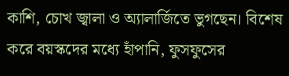কাশি, চোখ জ্বালা ও অ্যালার্জিতে ভুগছেন। বিশেষ করে বয়স্কদের মধ্যে হাঁপানি, ফুসফুসের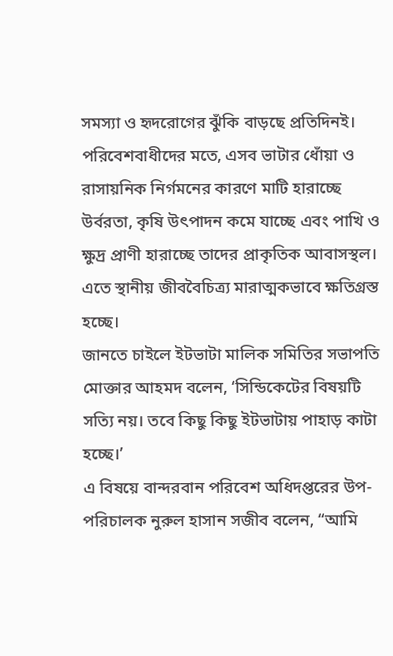সমস্যা ও হৃদরোগের ঝুঁকি বাড়ছে প্রতিদিনই।
পরিবেশবাধীদের মতে, এসব ভাটার ধোঁয়া ও রাসায়নিক নির্গমনের কারণে মাটি হারাচ্ছে উর্বরতা, কৃষি উৎপাদন কমে যাচ্ছে এবং পাখি ও ক্ষুদ্র প্রাণী হারাচ্ছে তাদের প্রাকৃতিক আবাসস্থল। এতে স্থানীয় জীববৈচিত্র্য মারাত্মকভাবে ক্ষতিগ্রস্ত হচ্ছে।
জানতে চাইলে ইটভাটা মালিক সমিতির সভাপতি মোক্তার আহমদ বলেন, ‘সিন্ডিকেটের বিষয়টি সত্যি নয়। তবে কিছু কিছু ইটভাটায় পাহাড় কাটা হচ্ছে।’
এ বিষয়ে বান্দরবান পরিবেশ অধিদপ্তরের উপ-পরিচালক নুরুল হাসান সজীব বলেন, “আমি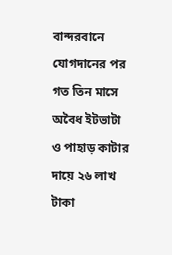বান্দরবানে যোগদানের পর গত তিন মাসে অবৈধ ইটভাটা ও পাহাড় কাটার দায়ে ২৬ লাখ টাকা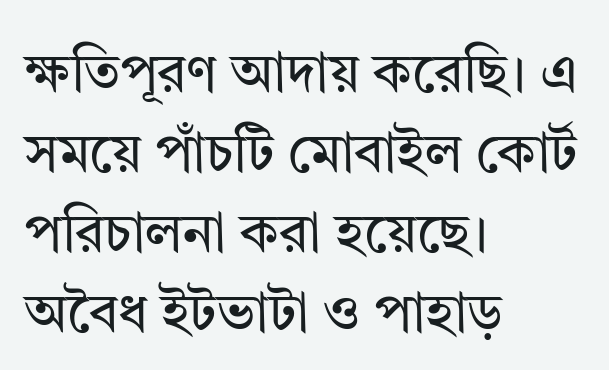ক্ষতিপূরণ আদায় করেছি। এ সময়ে পাঁচটি মোবাইল কোর্ট পরিচালনা করা হয়েছে। অবৈধ ইটভাটা ও পাহাড়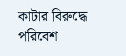কাটার বিরুদ্ধে পরিবেশ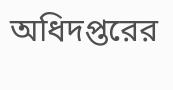অধিদপ্তরের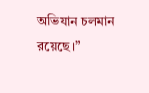অভিযান চলমান রয়েছে।”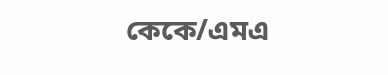কেকে/এমএ